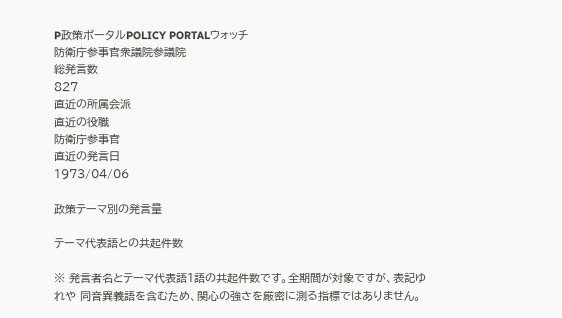P政策ポータルPOLICY PORTALウォッチ
防衛庁参事官衆議院参議院
総発言数
827
直近の所属会派
直近の役職
防衛庁参事官
直近の発言日
1973/04/06

政策テーマ別の発言量

テーマ代表語との共起件数

※ 発言者名とテーマ代表語1語の共起件数です。全期間が対象ですが、表記ゆれや 同音異義語を含むため、関心の強さを厳密に測る指標ではありません。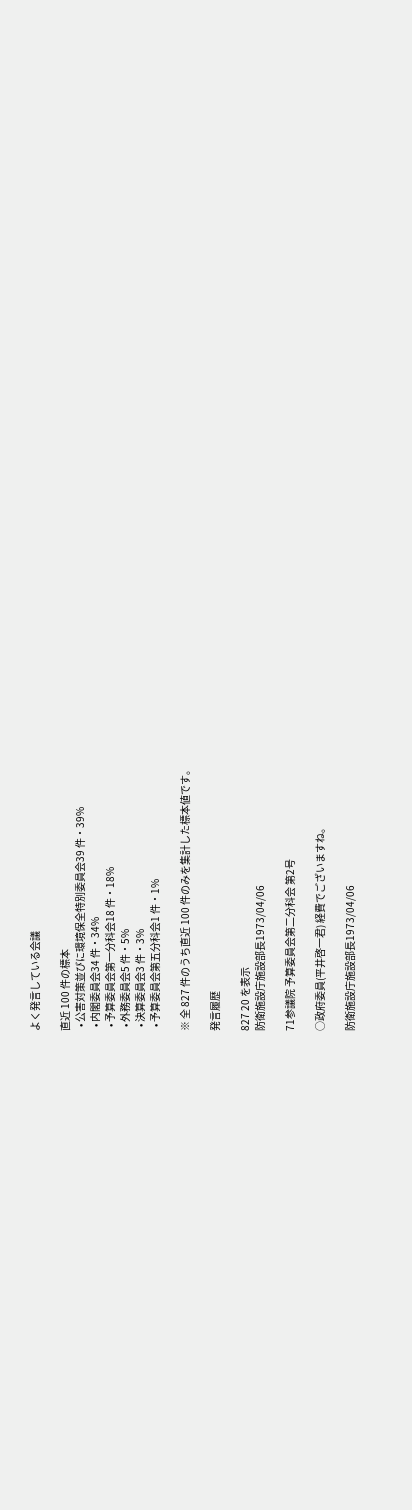よく発言している会議

直近 100 件の標本
  • 公害対策並びに環境保全特別委員会39 件・39%
  • 内閣委員会34 件・34%
  • 予算委員会第一分科会18 件・18%
  • 外務委員会5 件・5%
  • 決算委員会3 件・3%
  • 予算委員会第五分科会1 件・1%

※ 全 827 件のうち直近 100 件のみを集計した標本値です。

発言履歴

827 20 を表示
防衛施設庁施設部長1973/04/06

71参議院 予算委員会第二分科会 第2号

○政府委員(平井啓一君) 経費でございますね。

防衛施設庁施設部長1973/04/06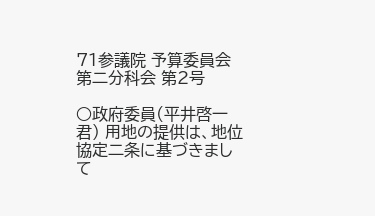71参議院 予算委員会第二分科会 第2号

○政府委員(平井啓一君) 用地の提供は、地位協定二条に基づきまして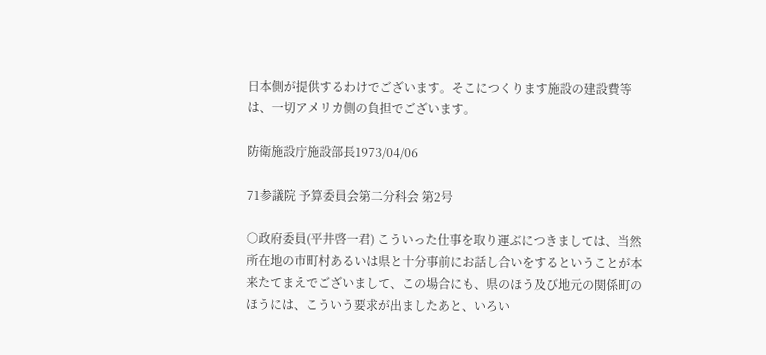日本側が提供するわけでございます。そこにつくります施設の建設費等は、一切アメリカ側の負担でございます。

防衛施設庁施設部長1973/04/06

71参議院 予算委員会第二分科会 第2号

○政府委員(平井啓一君) こういった仕事を取り運ぶにつきましては、当然所在地の市町村あるいは県と十分事前にお話し合いをするということが本来たてまえでございまして、この場合にも、県のほう及び地元の関係町のほうには、こういう要求が出ましたあと、いろい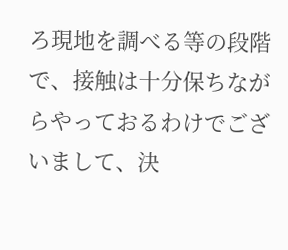ろ現地を調べる等の段階で、接触は十分保ちながらやっておるわけでございまして、決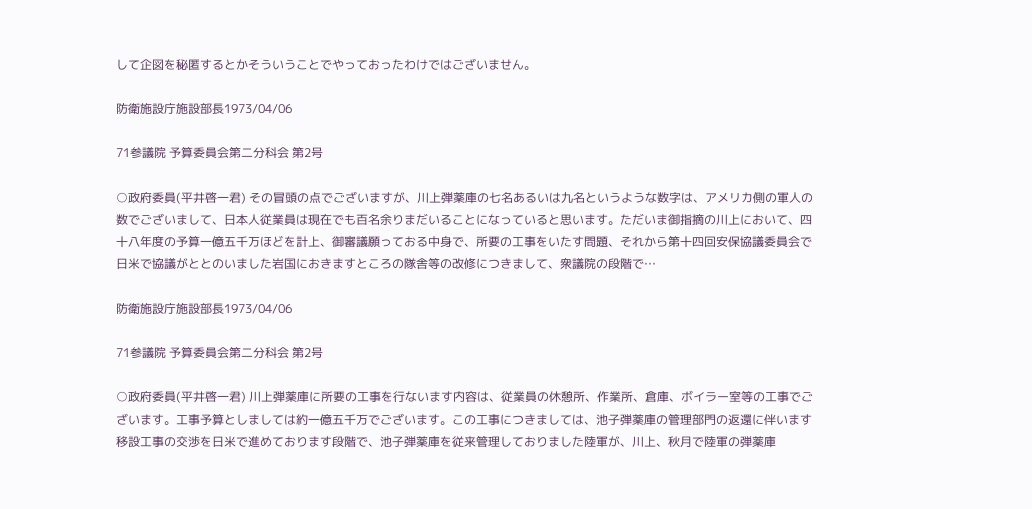して企図を秘匿するとかそういうことでやっておったわけではございません。

防衛施設庁施設部長1973/04/06

71参議院 予算委員会第二分科会 第2号

○政府委員(平井啓一君) その冒頭の点でございますが、川上弾薬庫の七名あるいは九名というような数字は、アメリカ側の軍人の数でございまして、日本人従業員は現在でも百名余りまだいることになっていると思います。ただいま御指摘の川上において、四十八年度の予算一億五千万ほどを計上、御審議願っておる中身で、所要の工事をいたす問題、それから第十四回安保協議委員会で日米で協議がととのいました岩国におきますところの隊舎等の改修につきまして、衆議院の段階で…

防衛施設庁施設部長1973/04/06

71参議院 予算委員会第二分科会 第2号

○政府委員(平井啓一君) 川上弾薬庫に所要の工事を行ないます内容は、従業員の休憩所、作業所、倉庫、ボイラー室等の工事でございます。工事予算としましては約一億五千万でございます。この工事につきましては、池子弾薬庫の管理部門の返還に伴います移設工事の交渉を日米で進めております段階で、池子弾薬庫を従来管理しておりました陸軍が、川上、秋月で陸軍の弾薬庫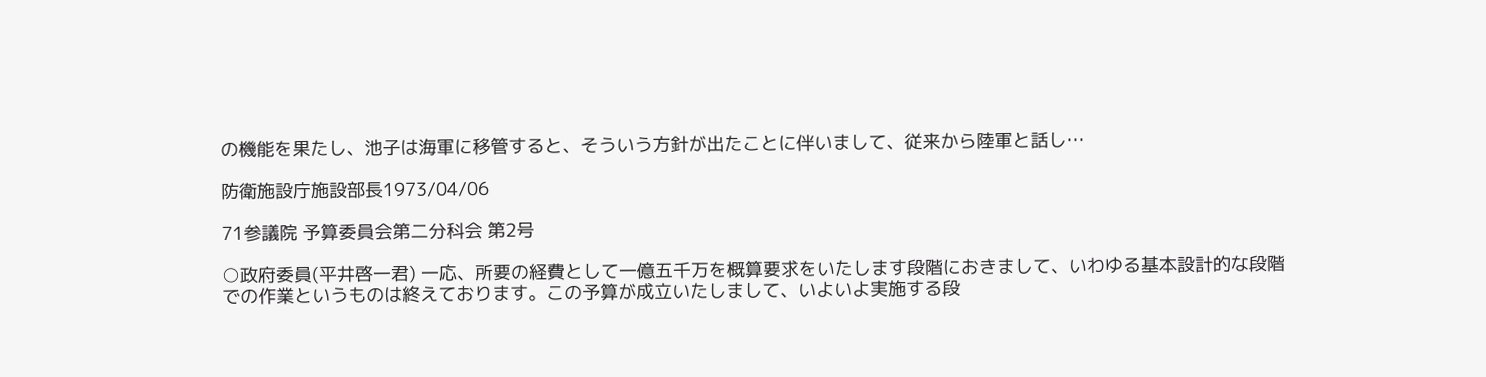の機能を果たし、池子は海軍に移管すると、そういう方針が出たことに伴いまして、従来から陸軍と話し…

防衛施設庁施設部長1973/04/06

71参議院 予算委員会第二分科会 第2号

○政府委員(平井啓一君) 一応、所要の経費として一億五千万を概算要求をいたします段階におきまして、いわゆる基本設計的な段階での作業というものは終えております。この予算が成立いたしまして、いよいよ実施する段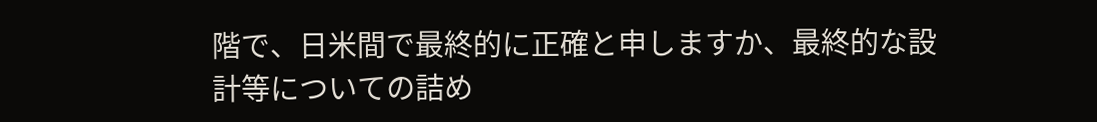階で、日米間で最終的に正確と申しますか、最終的な設計等についての詰め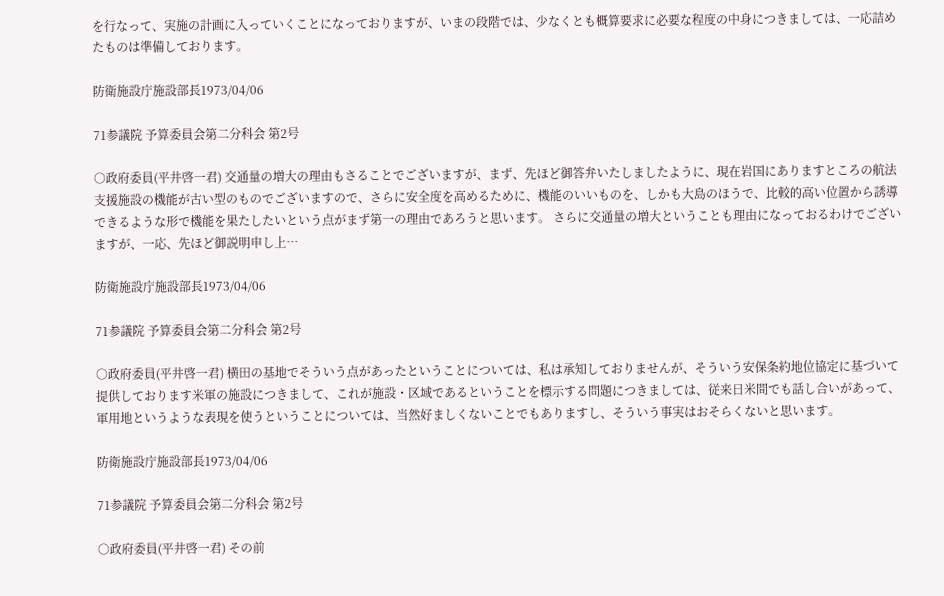を行なって、実施の計画に入っていくことになっておりますが、いまの段階では、少なくとも概算要求に必要な程度の中身につきましては、一応詰めたものは準備しております。

防衛施設庁施設部長1973/04/06

71参議院 予算委員会第二分科会 第2号

○政府委員(平井啓一君) 交通量の増大の理由もさることでございますが、まず、先ほど御答弁いたしましたように、現在岩国にありますところの航法支援施設の機能が古い型のものでございますので、さらに安全度を高めるために、機能のいいものを、しかも大島のほうで、比較的高い位置から誘導できるような形で機能を果たしたいという点がまず第一の理由であろうと思います。 さらに交通量の増大ということも理由になっておるわけでございますが、一応、先ほど御説明申し上…

防衛施設庁施設部長1973/04/06

71参議院 予算委員会第二分科会 第2号

○政府委員(平井啓一君) 横田の基地でそういう点があったということについては、私は承知しておりませんが、そういう安保条約地位協定に基づいて提供しております米軍の施設につきまして、これが施設・区域であるということを標示する問題につきましては、従来日米間でも話し合いがあって、軍用地というような表現を使うということについては、当然好ましくないことでもありますし、そういう事実はおそらくないと思います。

防衛施設庁施設部長1973/04/06

71参議院 予算委員会第二分科会 第2号

○政府委員(平井啓一君) その前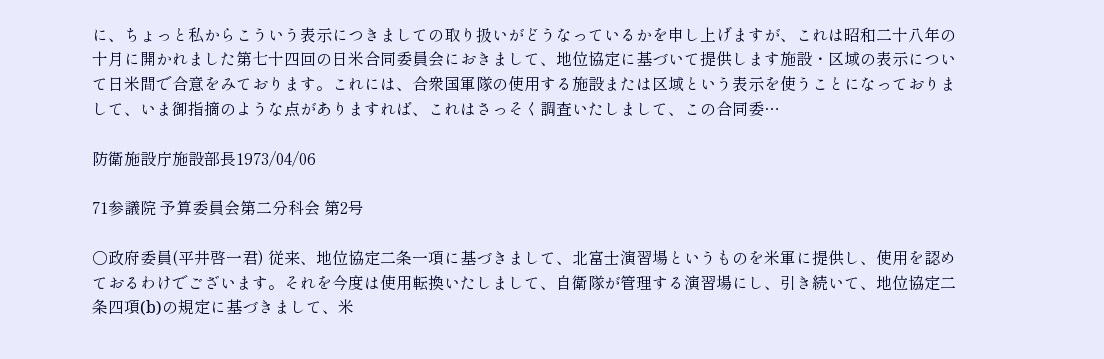に、ちょっと私からこういう表示につきましての取り扱いがどうなっているかを申し上げますが、これは昭和二十八年の十月に開かれました第七十四回の日米合同委員会におきまして、地位協定に基づいて提供します施設・区域の表示について日米間で合意をみております。これには、合衆国軍隊の使用する施設または区域という表示を使うことになっておりまして、いま御指摘のような点がありますれば、これはさっそく調査いたしまして、この合同委…

防衛施設庁施設部長1973/04/06

71参議院 予算委員会第二分科会 第2号

○政府委員(平井啓一君) 従来、地位協定二条一項に基づきまして、北富士演習場というものを米軍に提供し、使用を認めておるわけでございます。それを今度は使用転換いたしまして、自衛隊が管理する演習場にし、引き続いて、地位協定二条四項(b)の規定に基づきまして、米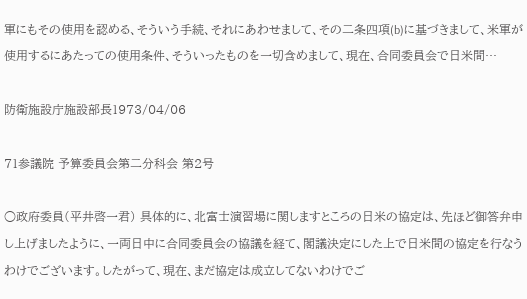軍にもその使用を認める、そういう手続、それにあわせまして、その二条四項(b)に基づきまして、米軍が使用するにあたっての使用条件、そういったものを一切含めまして、現在、合同委員会で日米間…

防衛施設庁施設部長1973/04/06

71参議院 予算委員会第二分科会 第2号

○政府委員(平井啓一君) 具体的に、北富士演習場に関しますところの日米の協定は、先ほど御答弁申し上げましたように、一両日中に合同委員会の協議を経て、閣議決定にした上で日米間の協定を行なうわけでございます。したがって、現在、まだ協定は成立してないわけでご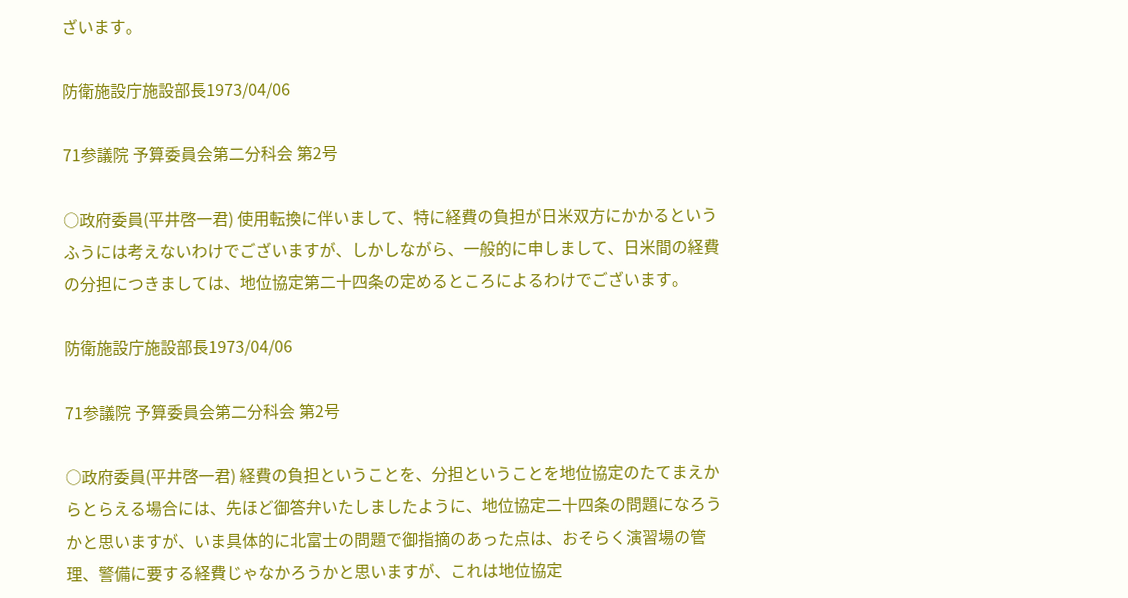ざいます。

防衛施設庁施設部長1973/04/06

71参議院 予算委員会第二分科会 第2号

○政府委員(平井啓一君) 使用転換に伴いまして、特に経費の負担が日米双方にかかるというふうには考えないわけでございますが、しかしながら、一般的に申しまして、日米間の経費の分担につきましては、地位協定第二十四条の定めるところによるわけでございます。

防衛施設庁施設部長1973/04/06

71参議院 予算委員会第二分科会 第2号

○政府委員(平井啓一君) 経費の負担ということを、分担ということを地位協定のたてまえからとらえる場合には、先ほど御答弁いたしましたように、地位協定二十四条の問題になろうかと思いますが、いま具体的に北富士の問題で御指摘のあった点は、おそらく演習場の管理、警備に要する経費じゃなかろうかと思いますが、これは地位協定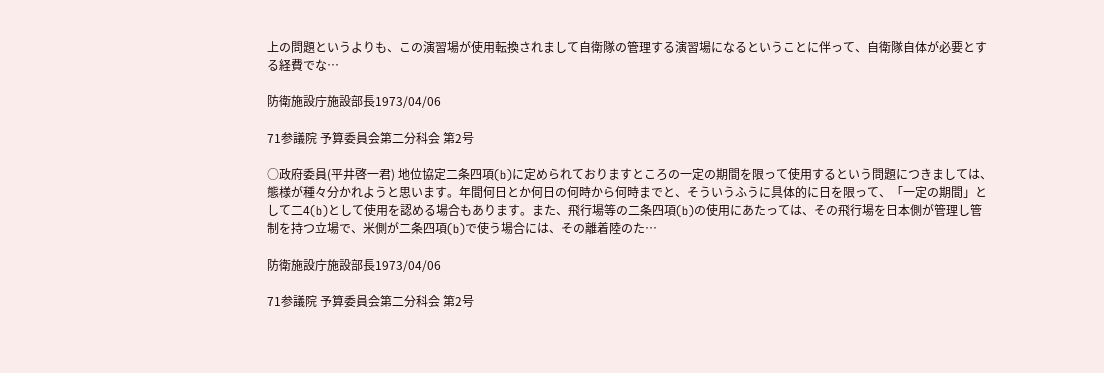上の問題というよりも、この演習場が使用転換されまして自衛隊の管理する演習場になるということに伴って、自衛隊自体が必要とする経費でな…

防衛施設庁施設部長1973/04/06

71参議院 予算委員会第二分科会 第2号

○政府委員(平井啓一君) 地位協定二条四項(b)に定められておりますところの一定の期間を限って使用するという問題につきましては、態様が種々分かれようと思います。年間何日とか何日の何時から何時までと、そういうふうに具体的に日を限って、「一定の期間」として二4(b)として使用を認める場合もあります。また、飛行場等の二条四項(b)の使用にあたっては、その飛行場を日本側が管理し管制を持つ立場で、米側が二条四項(b)で使う場合には、その離着陸のた…

防衛施設庁施設部長1973/04/06

71参議院 予算委員会第二分科会 第2号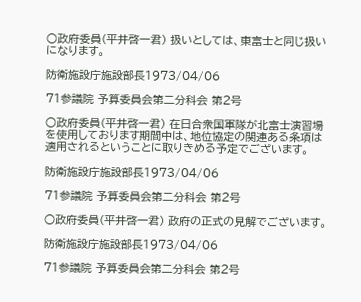○政府委員(平井啓一君) 扱いとしては、東富士と同じ扱いになります。

防衛施設庁施設部長1973/04/06

71参議院 予算委員会第二分科会 第2号

○政府委員(平井啓一君) 在日合衆国軍隊が北富士演習場を使用しております期間中は、地位協定の関連ある条項は適用されるということに取りきめる予定でございます。

防衛施設庁施設部長1973/04/06

71参議院 予算委員会第二分科会 第2号

○政府委員(平井啓一君) 政府の正式の見解でございます。

防衛施設庁施設部長1973/04/06

71参議院 予算委員会第二分科会 第2号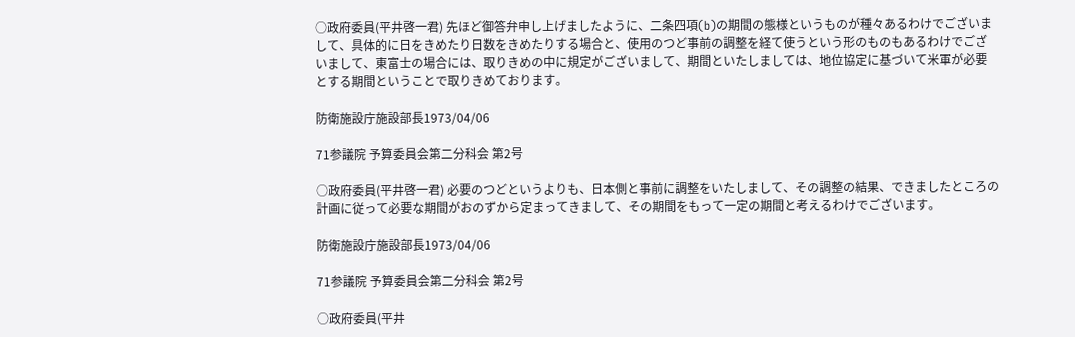○政府委員(平井啓一君) 先ほど御答弁申し上げましたように、二条四項(b)の期間の態様というものが種々あるわけでございまして、具体的に日をきめたり日数をきめたりする場合と、使用のつど事前の調整を経て使うという形のものもあるわけでございまして、東富士の場合には、取りきめの中に規定がございまして、期間といたしましては、地位協定に基づいて米軍が必要とする期間ということで取りきめております。

防衛施設庁施設部長1973/04/06

71参議院 予算委員会第二分科会 第2号

○政府委員(平井啓一君) 必要のつどというよりも、日本側と事前に調整をいたしまして、その調整の結果、できましたところの計画に従って必要な期間がおのずから定まってきまして、その期間をもって一定の期間と考えるわけでございます。

防衛施設庁施設部長1973/04/06

71参議院 予算委員会第二分科会 第2号

○政府委員(平井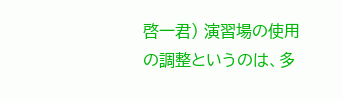啓一君) 演習場の使用の調整というのは、多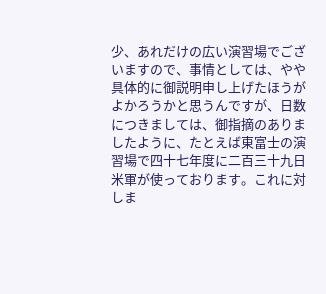少、あれだけの広い演習場でございますので、事情としては、やや具体的に御説明申し上げたほうがよかろうかと思うんですが、日数につきましては、御指摘のありましたように、たとえば東富士の演習場で四十七年度に二百三十九日米軍が使っております。これに対しま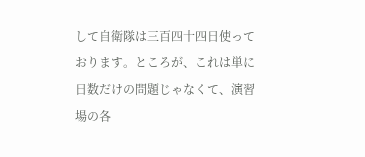して自衛隊は三百四十四日使っております。ところが、これは単に日数だけの問題じゃなくて、演習場の各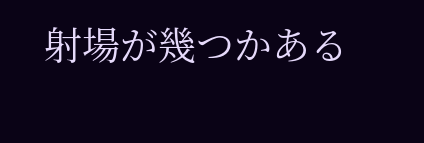射場が幾つかある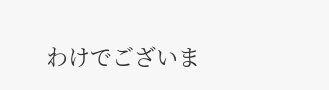わけでございま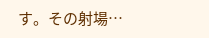す。その射場…